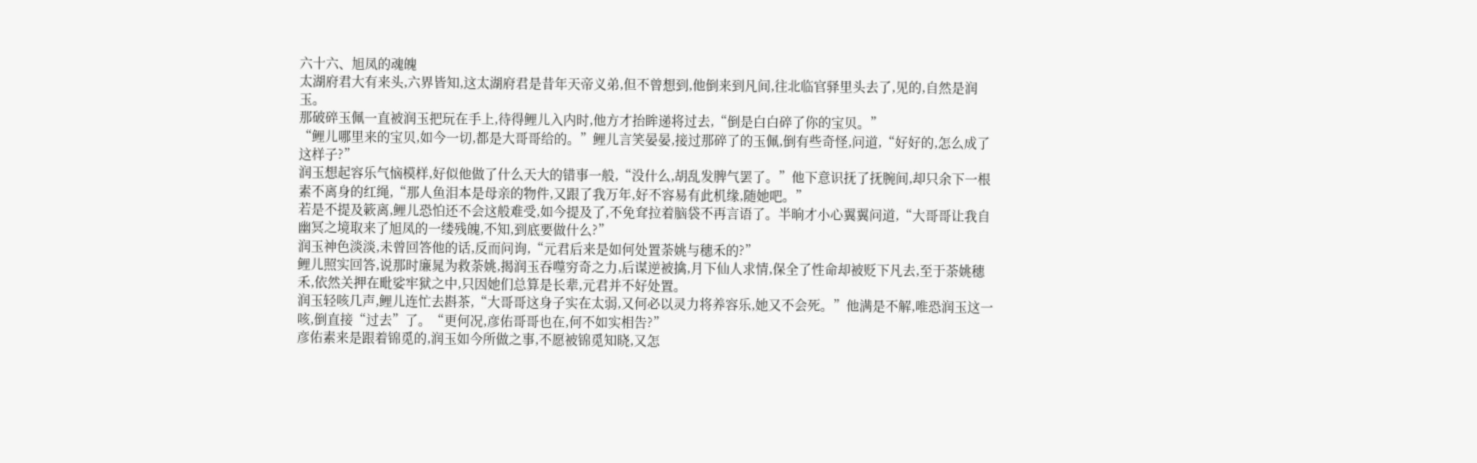六十六、旭凤的魂魄
太湖府君大有来头,六界皆知,这太湖府君是昔年天帝义弟,但不曾想到,他倒来到凡间,往北临官驿里头去了,见的,自然是润玉。
那破碎玉佩一直被润玉把玩在手上,待得鲤儿入内时,他方才抬眸递将过去,“倒是白白碎了你的宝贝。”
“鲤儿哪里来的宝贝,如今一切,都是大哥哥给的。”鲤儿言笑晏晏,接过那碎了的玉佩,倒有些奇怪,问道,“好好的,怎么成了这样子?”
润玉想起容乐气恼模样,好似他做了什么天大的错事一般,“没什么,胡乱发脾气罢了。”他下意识抚了抚腕间,却只余下一根素不离身的红绳,“那人鱼泪本是母亲的物件,又跟了我万年,好不容易有此机缘,随她吧。”
若是不提及簌离,鲤儿恐怕还不会这般难受,如今提及了,不免耷拉着脑袋不再言语了。半晌才小心翼翼问道,“大哥哥让我自幽冥之境取来了旭凤的一缕残魄,不知,到底要做什么?”
润玉神色淡淡,未曾回答他的话,反而问询,“元君后来是如何处置荼姚与穗禾的?”
鲤儿照实回答,说那时廉晁为救荼姚,揭润玉吞噬穷奇之力,后谋逆被擒,月下仙人求情,保全了性命却被贬下凡去,至于荼姚穗禾,依然关押在毗娑牢狱之中,只因她们总算是长辈,元君并不好处置。
润玉轻咳几声,鲤儿连忙去斟茶,“大哥哥这身子实在太弱,又何必以灵力将养容乐,她又不会死。”他满是不解,唯恐润玉这一咳,倒直接“过去”了。“更何况,彦佑哥哥也在,何不如实相告?”
彦佑素来是跟着锦觅的,润玉如今所做之事,不愿被锦觅知晓,又怎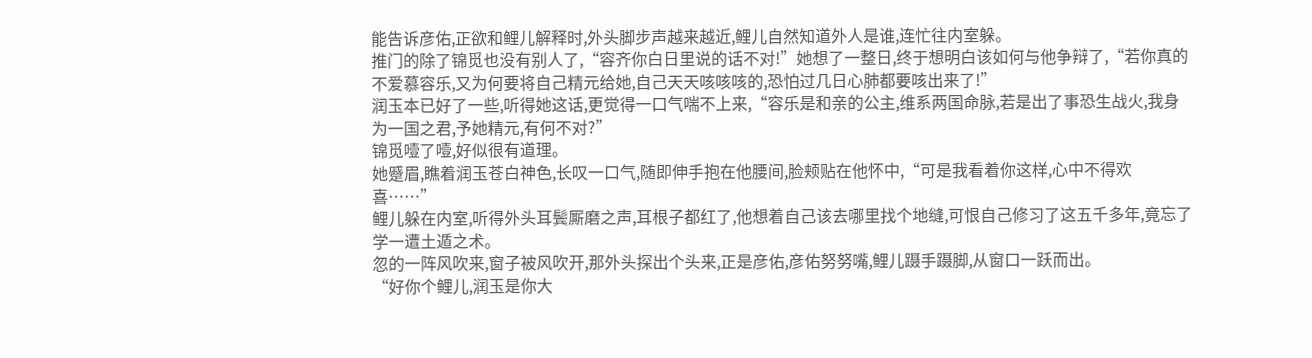能告诉彦佑,正欲和鲤儿解释时,外头脚步声越来越近,鲤儿自然知道外人是谁,连忙往内室躲。
推门的除了锦觅也没有别人了,“容齐你白日里说的话不对!”她想了一整日,终于想明白该如何与他争辩了,“若你真的不爱慕容乐,又为何要将自己精元给她,自己天天咳咳咳的,恐怕过几日心肺都要咳出来了!”
润玉本已好了一些,听得她这话,更觉得一口气喘不上来,“容乐是和亲的公主,维系两国命脉,若是出了事恐生战火,我身为一国之君,予她精元,有何不对?”
锦觅噎了噎,好似很有道理。
她蹙眉,瞧着润玉苍白神色,长叹一口气,随即伸手抱在他腰间,脸颊贴在他怀中,“可是我看着你这样,心中不得欢喜……”
鲤儿躲在内室,听得外头耳鬓厮磨之声,耳根子都红了,他想着自己该去哪里找个地缝,可恨自己修习了这五千多年,竟忘了学一遭土遁之术。
忽的一阵风吹来,窗子被风吹开,那外头探出个头来,正是彦佑,彦佑努努嘴,鲤儿蹑手蹑脚,从窗口一跃而出。
“好你个鲤儿,润玉是你大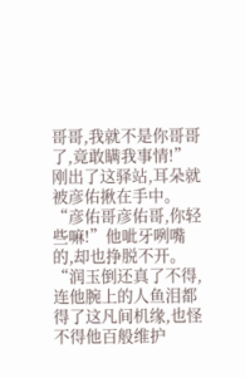哥哥,我就不是你哥哥了,竟敢瞒我事情!”刚出了这驿站,耳朵就被彦佑揪在手中。
“彦佑哥彦佑哥,你轻些嘛!”他呲牙咧嘴的,却也挣脱不开。
“润玉倒还真了不得,连他腕上的人鱼泪都得了这凡间机缘,也怪不得他百般维护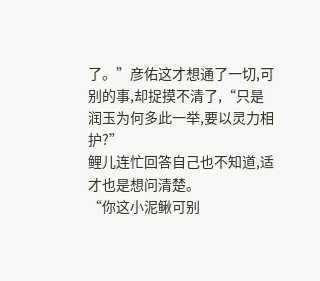了。”彦佑这才想通了一切,可别的事,却捉摸不清了,“只是润玉为何多此一举,要以灵力相护?”
鲤儿连忙回答自己也不知道,适才也是想问清楚。
“你这小泥鳅可别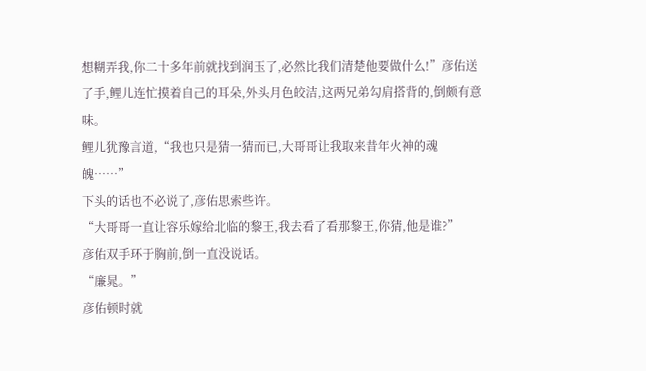想糊弄我,你二十多年前就找到润玉了,必然比我们清楚他要做什么!”彦佑送了手,鲤儿连忙摸着自己的耳朵,外头月色皎洁,这两兄弟勾肩搭背的,倒颇有意味。
鲤儿犹豫言道,“我也只是猜一猜而已,大哥哥让我取来昔年火神的魂魄……”
下头的话也不必说了,彦佑思索些许。
“大哥哥一直让容乐嫁给北临的黎王,我去看了看那黎王,你猜,他是谁?”
彦佑双手环于胸前,倒一直没说话。
“廉晁。”
彦佑顿时就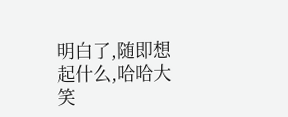明白了,随即想起什么,哈哈大笑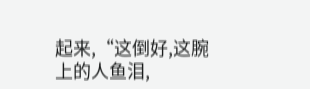起来,“这倒好,这腕上的人鱼泪,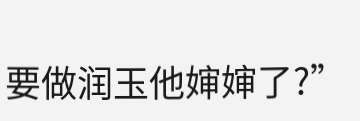要做润玉他婶婶了?”